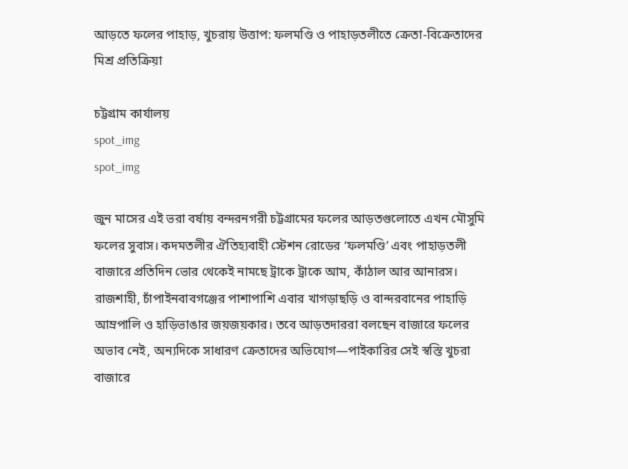আড়তে ফলের পাহাড়, খুচরায় উত্তাপ: ফলমণ্ডি ও পাহাড়তলীতে ক্রেতা-বিক্রেতাদের মিশ্র প্রতিক্রিয়া

চট্টগ্রাম কার্যালয়
spot_img
spot_img

জুন মাসের এই ভরা বর্ষায় বন্দরনগরী চট্টগ্রামের ফলের আড়তগুলোতে এখন মৌসুমি ফলের সুবাস। কদমতলীর ঐতিহ্যবাহী স্টেশন রোডের ‘ফলমণ্ডি’ এবং পাহাড়তলী বাজারে প্রতিদিন ভোর থেকেই নামছে ট্রাকে ট্রাকে আম, কাঁঠাল আর আনারস। রাজশাহী, চাঁপাইনবাবগঞ্জের পাশাপাশি এবার খাগড়াছড়ি ও বান্দরবানের পাহাড়ি আম্রপালি ও হাড়িভাঙার জয়জয়কার। তবে আড়তদাররা বলছেন বাজারে ফলের অভাব নেই, অন্যদিকে সাধারণ ক্রেতাদের অভিযোগ—পাইকারির সেই স্বস্তি খুচরা বাজারে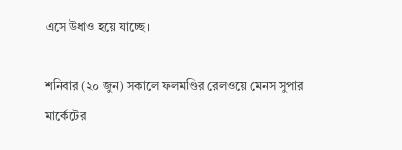এসে উধাও হয়ে যাচ্ছে।

শনিবার (২০ জুন) সকালে ফলমণ্ডির রেলওয়ে মেনস সুপার মার্কেটের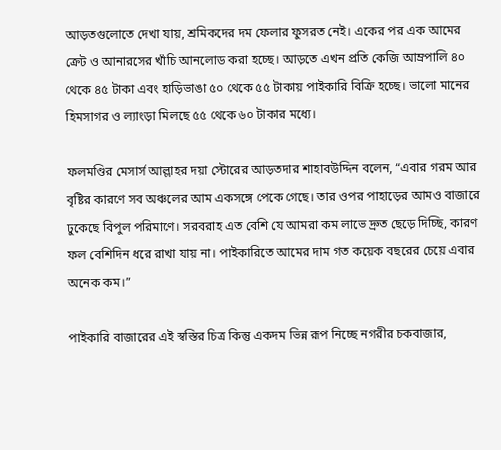আড়তগুলোতে দেখা যায়, শ্রমিকদের দম ফেলার ফুসরত নেই। একের পর এক আমের ক্রেট ও আনারসের খাঁচি আনলোড করা হচ্ছে। আড়তে এখন প্রতি কেজি আম্রপালি ৪০ থেকে ৪৫ টাকা এবং হাড়িভাঙা ৫০ থেকে ৫৫ টাকায় পাইকারি বিক্রি হচ্ছে। ভালো মানের হিমসাগর ও ল্যাংড়া মিলছে ৫৫ থেকে ৬০ টাকার মধ্যে।

ফলমণ্ডির মেসার্স আল্লাহর দয়া স্টোরের আড়তদার শাহাবউদ্দিন বলেন, “এবার গরম আর বৃষ্টির কারণে সব অঞ্চলের আম একসঙ্গে পেকে গেছে। তার ওপর পাহাড়ের আমও বাজারে ঢুকেছে বিপুল পরিমাণে। সরবরাহ এত বেশি যে আমরা কম লাভে দ্রুত ছেড়ে দিচ্ছি, কারণ ফল বেশিদিন ধরে রাখা যায় না। পাইকারিতে আমের দাম গত কয়েক বছরের চেয়ে এবার অনেক কম।”

পাইকারি বাজারের এই স্বস্তির চিত্র কিন্তু একদম ভিন্ন রূপ নিচ্ছে নগরীর চকবাজার,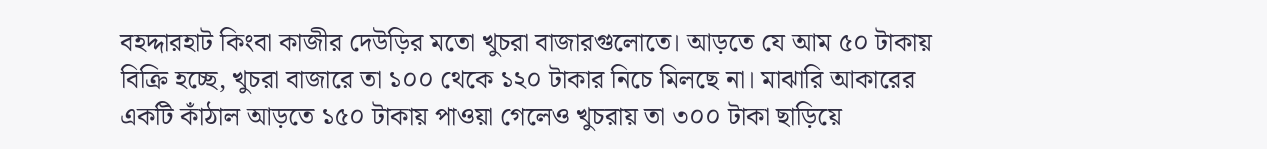বহদ্দারহাট কিংবা কাজীর দেউড়ির মতো খুচরা বাজারগুলোতে। আড়তে যে আম ৫০ টাকায় বিক্রি হচ্ছে, খুচরা বাজারে তা ১০০ থেকে ১২০ টাকার নিচে মিলছে না। মাঝারি আকারের একটি কাঁঠাল আড়তে ১৫০ টাকায় পাওয়া গেলেও খুচরায় তা ৩০০ টাকা ছাড়িয়ে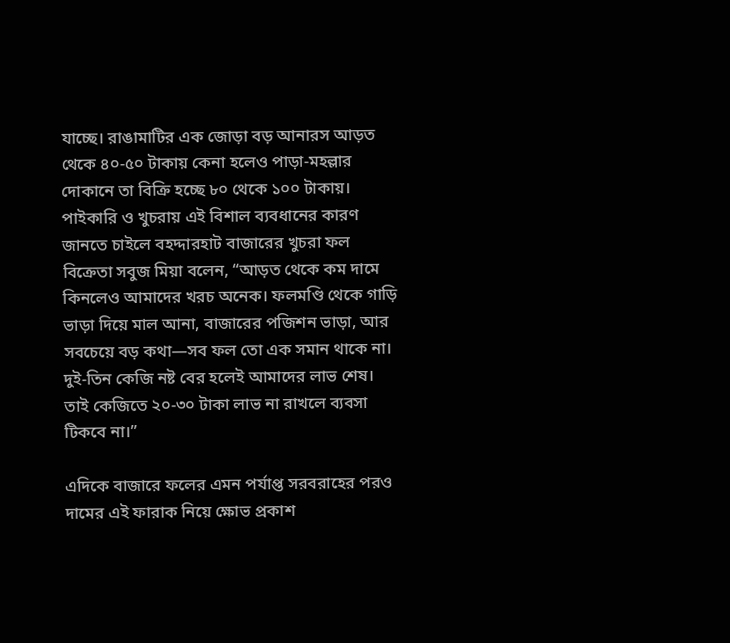যাচ্ছে। রাঙামাটির এক জোড়া বড় আনারস আড়ত থেকে ৪০-৫০ টাকায় কেনা হলেও পাড়া-মহল্লার দোকানে তা বিক্রি হচ্ছে ৮০ থেকে ১০০ টাকায়। পাইকারি ও খুচরায় এই বিশাল ব্যবধানের কারণ জানতে চাইলে বহদ্দারহাট বাজারের খুচরা ফল বিক্রেতা সবুজ মিয়া বলেন, “আড়ত থেকে কম দামে কিনলেও আমাদের খরচ অনেক। ফলমণ্ডি থেকে গাড়ি ভাড়া দিয়ে মাল আনা, বাজারের পজিশন ভাড়া, আর সবচেয়ে বড় কথা—সব ফল তো এক সমান থাকে না। দুই-তিন কেজি নষ্ট বের হলেই আমাদের লাভ শেষ। তাই কেজিতে ২০-৩০ টাকা লাভ না রাখলে ব্যবসা টিকবে না।”

এদিকে বাজারে ফলের এমন পর্যাপ্ত সরবরাহের পরও দামের এই ফারাক নিয়ে ক্ষোভ প্রকাশ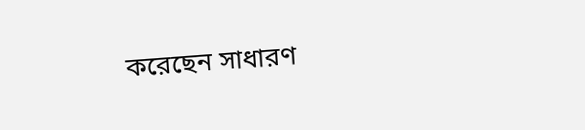করেছেন সাধারণ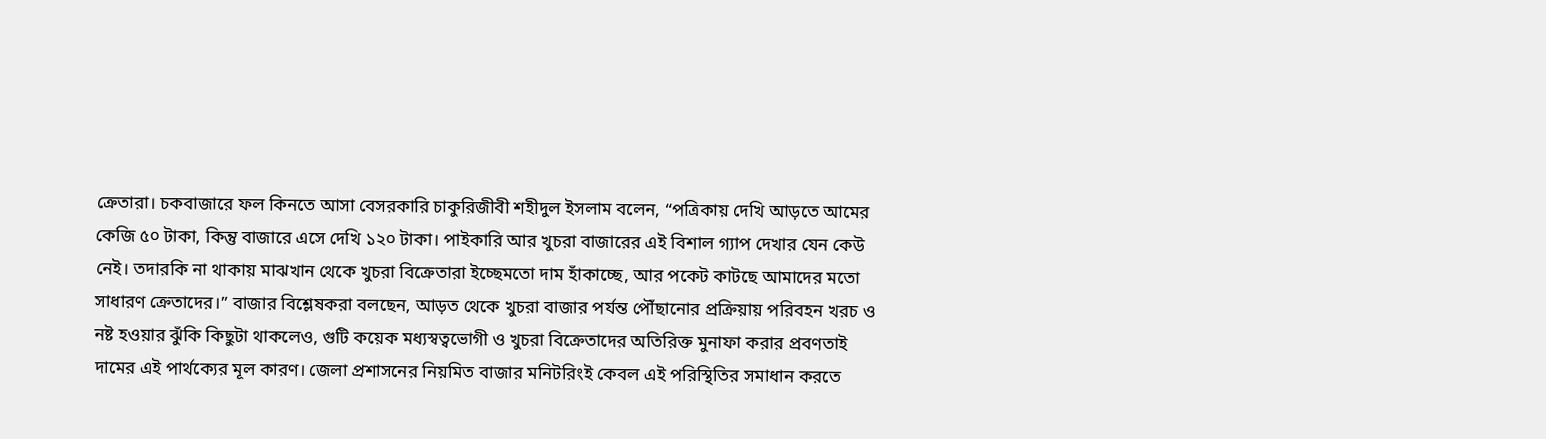ক্রেতারা। চকবাজারে ফল কিনতে আসা বেসরকারি চাকুরিজীবী শহীদুল ইসলাম বলেন, “পত্রিকায় দেখি আড়তে আমের কেজি ৫০ টাকা, কিন্তু বাজারে এসে দেখি ১২০ টাকা। পাইকারি আর খুচরা বাজারের এই বিশাল গ্যাপ দেখার যেন কেউ নেই। তদারকি না থাকায় মাঝখান থেকে খুচরা বিক্রেতারা ইচ্ছেমতো দাম হাঁকাচ্ছে, আর পকেট কাটছে আমাদের মতো সাধারণ ক্রেতাদের।” বাজার বিশ্লেষকরা বলছেন, আড়ত থেকে খুচরা বাজার পর্যন্ত পৌঁছানোর প্রক্রিয়ায় পরিবহন খরচ ও নষ্ট হওয়ার ঝুঁকি কিছুটা থাকলেও, গুটি কয়েক মধ্যস্বত্বভোগী ও খুচরা বিক্রেতাদের অতিরিক্ত মুনাফা করার প্রবণতাই দামের এই পার্থক্যের মূল কারণ। জেলা প্রশাসনের নিয়মিত বাজার মনিটরিংই কেবল এই পরিস্থিতির সমাধান করতে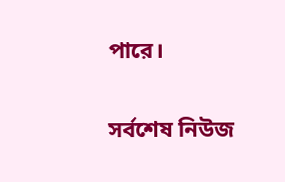পারে।

সর্বশেষ নিউজ